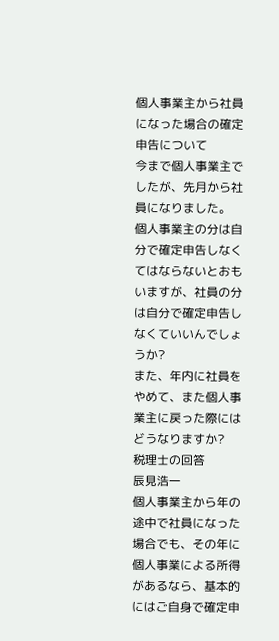個人事業主から社員になった場合の確定申告について
今まで個人事業主でしたが、先月から社員になりました。
個人事業主の分は自分で確定申告しなくてはならないとおもいますが、社員の分は自分で確定申告しなくていいんでしょうか?
また、年内に社員をやめて、また個人事業主に戻った際にはどうなりますか?
税理士の回答
辰見浩一
個人事業主から年の途中で社員になった場合でも、その年に個人事業による所得があるなら、基本的にはご自身で確定申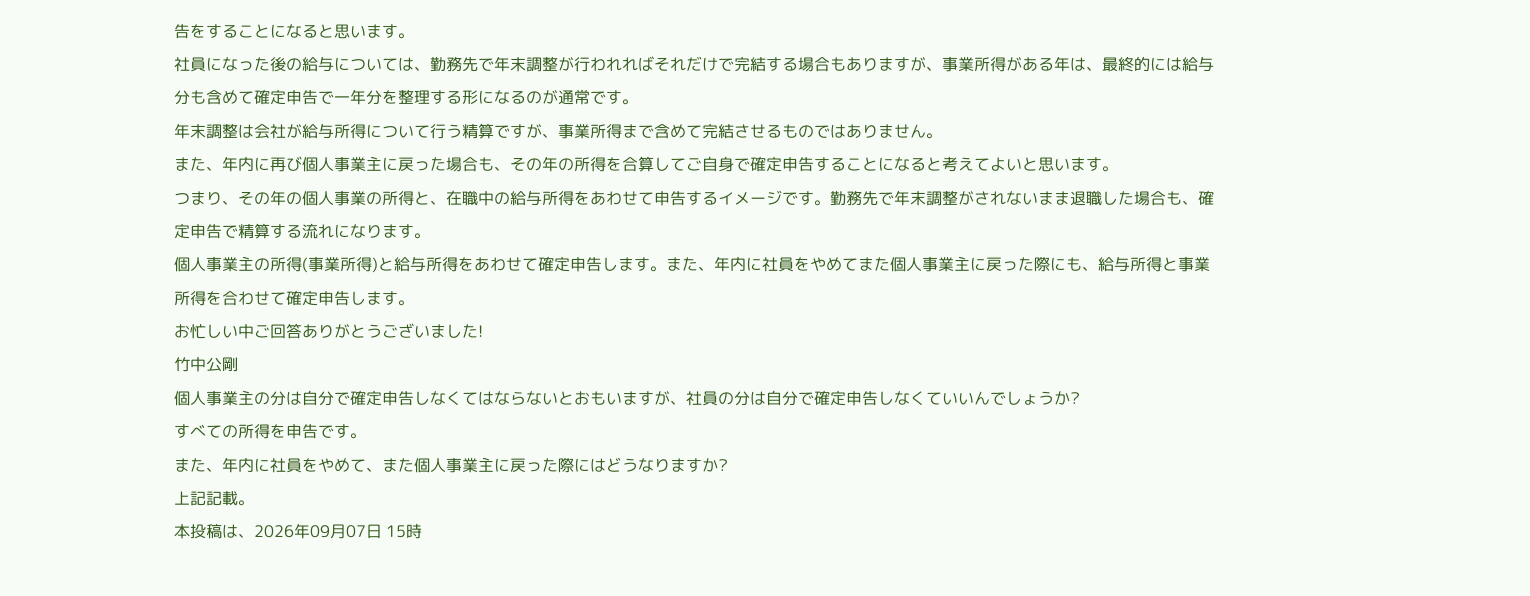告をすることになると思います。
社員になった後の給与については、勤務先で年末調整が行われればそれだけで完結する場合もありますが、事業所得がある年は、最終的には給与分も含めて確定申告で一年分を整理する形になるのが通常です。
年末調整は会社が給与所得について行う精算ですが、事業所得まで含めて完結させるものではありません。
また、年内に再び個人事業主に戻った場合も、その年の所得を合算してご自身で確定申告することになると考えてよいと思います。
つまり、その年の個人事業の所得と、在職中の給与所得をあわせて申告するイメージです。勤務先で年末調整がされないまま退職した場合も、確定申告で精算する流れになります。
個人事業主の所得(事業所得)と給与所得をあわせて確定申告します。また、年内に社員をやめてまた個人事業主に戻った際にも、給与所得と事業所得を合わせて確定申告します。
お忙しい中ご回答ありがとうございました!
竹中公剛
個人事業主の分は自分で確定申告しなくてはならないとおもいますが、社員の分は自分で確定申告しなくていいんでしょうか?
すべての所得を申告です。
また、年内に社員をやめて、また個人事業主に戻った際にはどうなりますか?
上記記載。
本投稿は、2026年09月07日 15時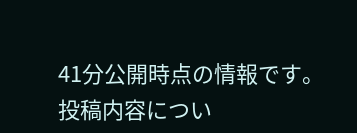41分公開時点の情報です。 投稿内容につい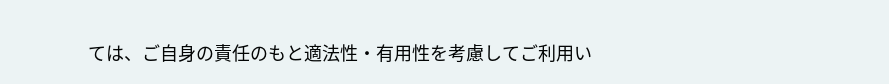ては、ご自身の責任のもと適法性・有用性を考慮してご利用い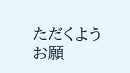ただくようお願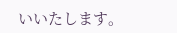いいたします。